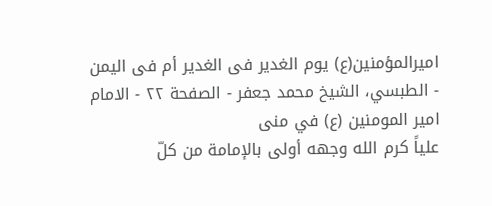اميرالمؤمنين(ع) يوم الغدير فى الغدير أم فى اليمن - الطبسي، الشيخ محمد جعفر - الصفحة ٢٢ - الامام امير المومنين (ع) في منى
علياً كرم الله وجهه أولى بالإمامة من كلّ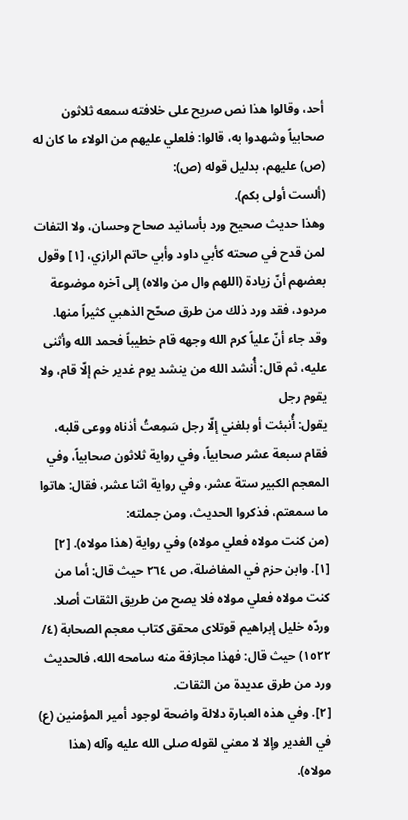أحد، وقالوا هذا نص صريح على خلافته سمعه ثلاثون صحابياً وشهدوا به، قالوا: فلعلي عليهم من الولاء ما كان له (ص) عليهم، بدليل قوله (ص):
(ألست أولى بكم).
وهذا حديث صحيح ورد بأسانيد صحاح وحسان، ولا التفات لمن قدح في صحته كأبي داود وأبي حاتم الرازي، [١] وقول بعضهم أنّ زيادة (اللهم وال من والاه) إلى آخره موضوعة مردود، فقد ورد ذلك من طرق صحّح الذهبي كثيراً منها.
وقد جاء أنّ علياً كرم الله وجهه قام خطيباً فحمد الله وأثنى عليه، ثم قال: أُنشد الله من ينشد يوم غدير خم إلّا قام، ولا يقوم رجل
يقول: أُنبئت أو بلغني إلّا رجل سَمِعتُ أذناه ووعى قلبه، فقام سبعة عشر صحابياً، وفي رواية ثلاثون صحابياً، وفي المعجم الكبير ستة عشر، وفي رواية اثنا عشر، فقال: هاتوا ما سمعتم، فذكروا الحديث، ومن جملته:
(من كنت مولاه فعلي مولاه) وفي رواية (هذا مولاه). [٢]
[١]. وابن حزم في المفاضلة، ص ٢٦٤ حيث قال: أما من كنت مولاه فعلي مولاه فلا يصح من طريق الثقات أصلا. وردّه خليل إبراهيم قوتلاى محقق كتاب معجم الصحابة (٤/ ١٥٢٢) حيث قال: فهذا مجازفة منه سامحه الله، فالحديث ورد من طرق عديدة من الثقات.
[٢]. وفي هذه العبارة دلالة واضحة لوجود أمير المؤمنين (ع) في الغدير وإلا لا معني لقوله صلى الله عليه وآله (هذا مولاه).